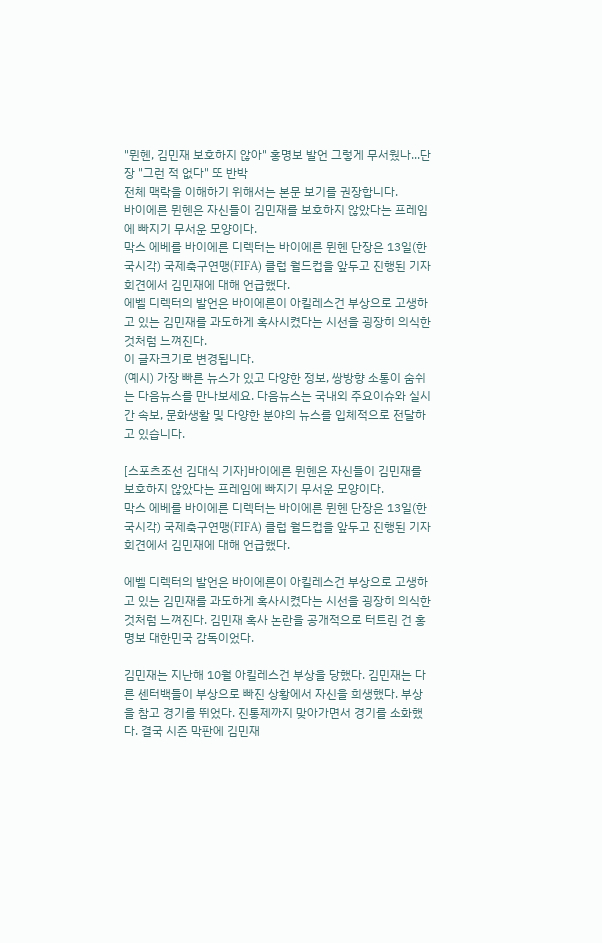"뮌헨, 김민재 보호하지 않아" 홍명보 발언 그렇게 무서웠나...단장 "그런 적 없다" 또 반박
전체 맥락을 이해하기 위해서는 본문 보기를 권장합니다.
바이에른 뮌헨은 자신들이 김민재를 보호하지 않았다는 프레임에 빠지기 무서운 모양이다.
막스 에베를 바이에른 디렉터는 바이에른 뮌헨 단장은 13일(한국시각) 국제축구연맹(FIFA) 클럽 월드컵을 앞두고 진행된 기자회견에서 김민재에 대해 언급했다.
에벨 디렉터의 발언은 바이에른이 아킬레스건 부상으로 고생하고 있는 김민재를 과도하게 혹사시켰다는 시선을 굉장히 의식한 것처럼 느껴진다.
이 글자크기로 변경됩니다.
(예시) 가장 빠른 뉴스가 있고 다양한 정보, 쌍방향 소통이 숨쉬는 다음뉴스를 만나보세요. 다음뉴스는 국내외 주요이슈와 실시간 속보, 문화생활 및 다양한 분야의 뉴스를 입체적으로 전달하고 있습니다.

[스포츠조선 김대식 기자]바이에른 뮌헨은 자신들이 김민재를 보호하지 않았다는 프레임에 빠지기 무서운 모양이다.
막스 에베를 바이에른 디렉터는 바이에른 뮌헨 단장은 13일(한국시각) 국제축구연맹(FIFA) 클럽 월드컵을 앞두고 진행된 기자회견에서 김민재에 대해 언급했다.

에벨 디렉터의 발언은 바이에른이 아킬레스건 부상으로 고생하고 있는 김민재를 과도하게 혹사시켰다는 시선을 굉장히 의식한 것처럼 느껴진다. 김민재 혹사 논란을 공개적으로 터트린 건 홍명보 대한민국 감독이었다.

김민재는 지난해 10월 아킬레스건 부상을 당했다. 김민재는 다른 센터백들이 부상으로 빠진 상황에서 자신을 희생했다. 부상을 참고 경기를 뛰었다. 진통제까지 맞아가면서 경기를 소화했다. 결국 시즌 막판에 김민재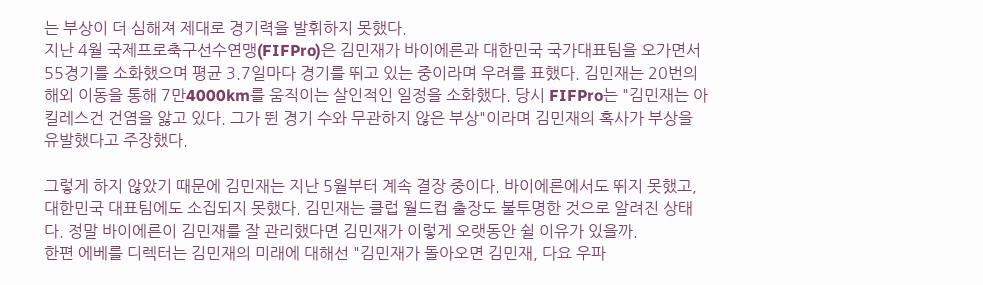는 부상이 더 심해져 제대로 경기력을 발휘하지 못했다.
지난 4월 국제프로축구선수연맹(FIFPro)은 김민재가 바이에른과 대한민국 국가대표팀을 오가면서 55경기를 소화했으며 평균 3.7일마다 경기를 뛰고 있는 중이라며 우려를 표했다. 김민재는 20번의 해외 이동을 통해 7만4000km를 움직이는 살인적인 일정을 소화했다. 당시 FIFPro는 "김민재는 아킬레스건 건염을 앓고 있다. 그가 뛴 경기 수와 무관하지 않은 부상"이라며 김민재의 혹사가 부상을 유발했다고 주장했다.

그렇게 하지 않았기 때문에 김민재는 지난 5월부터 계속 결장 중이다. 바이에른에서도 뛰지 못했고, 대한민국 대표팀에도 소집되지 못했다. 김민재는 클럽 월드컵 출장도 불투명한 것으로 알려진 상태다. 정말 바이에른이 김민재를 잘 관리했다면 김민재가 이렇게 오랫동안 쉴 이유가 있을까.
한편 에베를 디렉터는 김민재의 미래에 대해선 "김민재가 돌아오면 김민재, 다요 우파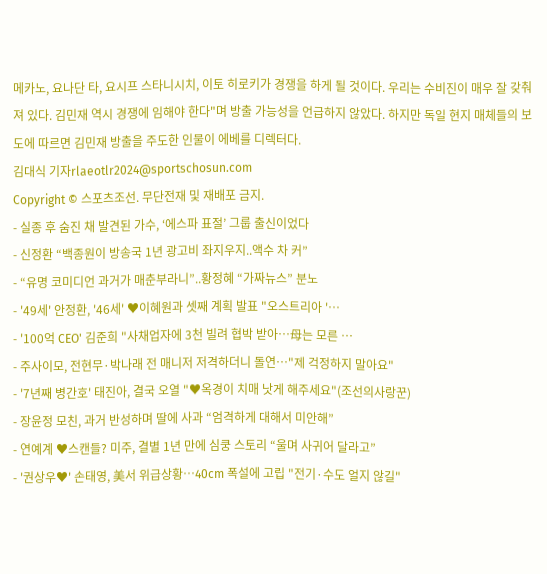메카노, 요나단 타, 요시프 스타니시치, 이토 히로키가 경쟁을 하게 될 것이다. 우리는 수비진이 매우 잘 갖춰져 있다. 김민재 역시 경쟁에 임해야 한다"며 방출 가능성을 언급하지 않았다. 하지만 독일 현지 매체들의 보도에 따르면 김민재 방출을 주도한 인물이 에베를 디렉터다.
김대식 기자rlaeotlr2024@sportschosun.com
Copyright © 스포츠조선. 무단전재 및 재배포 금지.
- 실종 후 숨진 채 발견된 가수, ‘에스파 표절’ 그룹 출신이었다
- 신정환 “백종원이 방송국 1년 광고비 좌지우지..액수 차 커”
- “유명 코미디언 과거가 매춘부라니”..황정혜 “가짜뉴스” 분노
- '49세' 안정환, '46세' ♥이혜원과 셋째 계획 발표 "오스트리아 '…
- '100억 CEO' 김준희 "사채업자에 3천 빌려 협박 받아…母는 모른 …
- 주사이모, 전현무·박나래 전 매니저 저격하더니 돌연…"제 걱정하지 말아요"
- '7년째 병간호' 태진아, 결국 오열 "♥옥경이 치매 낫게 해주세요"(조선의사랑꾼)
- 장윤정 모친, 과거 반성하며 딸에 사과 “엄격하게 대해서 미안해”
- 연예계 ♥스캔들? 미주, 결별 1년 만에 심쿵 스토리 “울며 사귀어 달라고”
- '권상우♥' 손태영, 美서 위급상황…40cm 폭설에 고립 "전기·수도 얼지 않길"